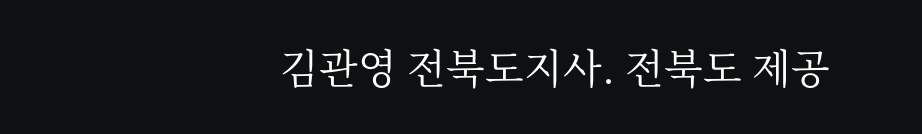김관영 전북도지사. 전북도 제공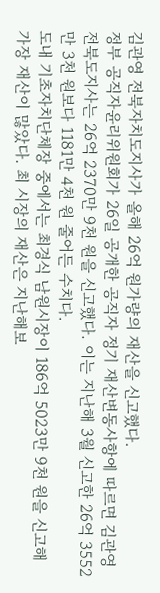김관영 전북자치도지사가 올해 26억 원가량의 재산을 신고했다.
정부 공직자윤리위원회가 26일 공개한 공직자 정기 재산변동사항에 따르면 김관영 전북도지사는 26억 2370만 9천 원을 신고했다. 이는 지난해 3월 신고한 26억 3552만 3천 원보다 1181만 4천 원 줄어든 수치다.
도내 기초자치단체장 중에서는 최경식 남원시장이 186억 5023만 9천 원을 신고해 가장 재산이 많았다. 최 시장의 재산은 지난해보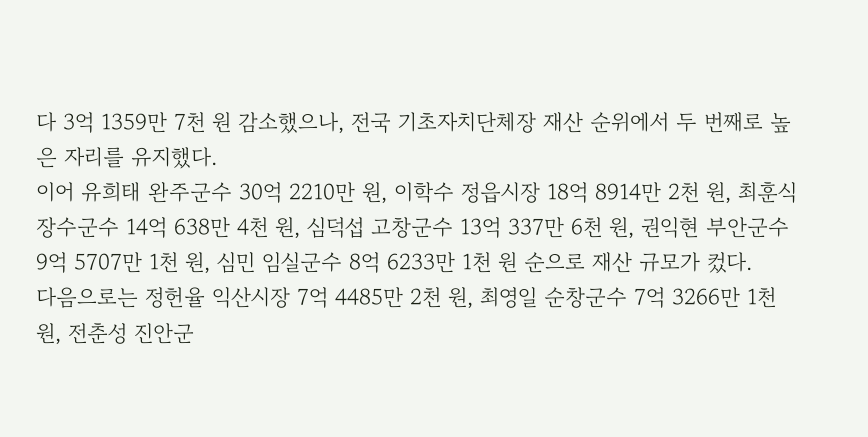다 3억 1359만 7천 원 감소했으나, 전국 기초자치단체장 재산 순위에서 두 번째로 높은 자리를 유지했다.
이어 유희태 완주군수 30억 2210만 원, 이학수 정읍시장 18억 8914만 2천 원, 최훈식 장수군수 14억 638만 4천 원, 심덕섭 고창군수 13억 337만 6천 원, 권익현 부안군수 9억 5707만 1천 원, 심민 임실군수 8억 6233만 1천 원 순으로 재산 규모가 컸다.
다음으로는 정헌율 익산시장 7억 4485만 2천 원, 최영일 순창군수 7억 3266만 1천 원, 전춘성 진안군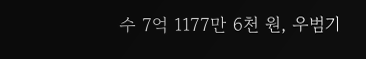수 7억 1177만 6천 원, 우범기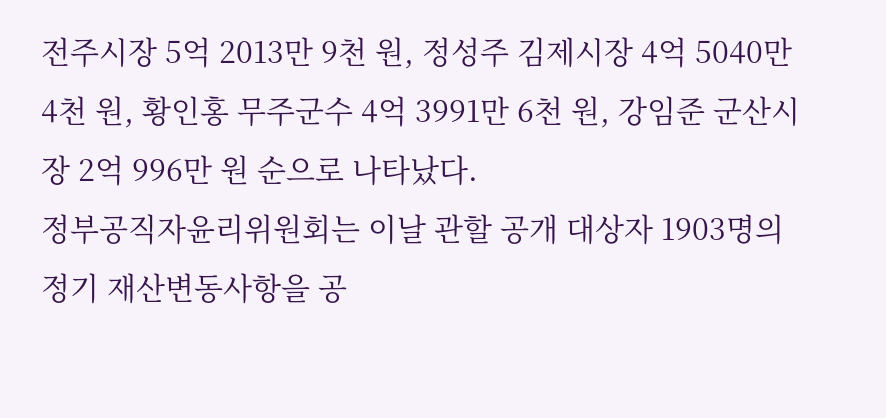전주시장 5억 2013만 9천 원, 정성주 김제시장 4억 5040만 4천 원, 황인홍 무주군수 4억 3991만 6천 원, 강임준 군산시장 2억 996만 원 순으로 나타났다.
정부공직자윤리위원회는 이날 관할 공개 대상자 1903명의 정기 재산변동사항을 공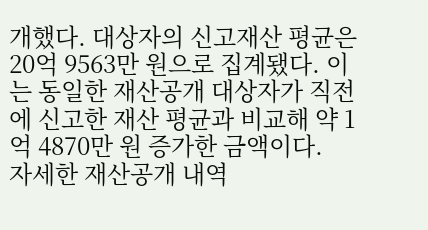개했다. 대상자의 신고재산 평균은 20억 9563만 원으로 집계됐다. 이는 동일한 재산공개 대상자가 직전에 신고한 재산 평균과 비교해 약 1억 4870만 원 증가한 금액이다.
자세한 재산공개 내역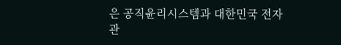은 공직윤리시스템과 대한민국 전자관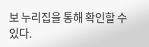보 누리집을 통해 확인할 수 있다.